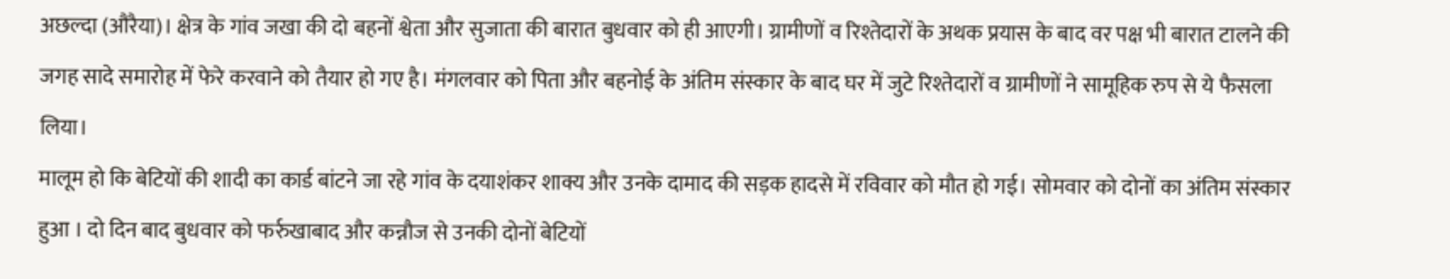अछल्दा (औरैया)। क्षेत्र के गांव जखा की दो बहनों श्वेता और सुजाता की बारात बुधवार को ही आएगी। ग्रामीणों व रिश्तेदारों के अथक प्रयास के बाद वर पक्ष भी बारात टालने की जगह सादे समारोह में फेरे करवाने को तैयार हो गए है। मंगलवार को पिता और बहनोई के अंतिम संस्कार के बाद घर में जुटे रिश्तेदारों व ग्रामीणों ने सामूहिक रुप से ये फैसला लिया।
मालूम हो कि बेटियों की शादी का कार्ड बांटने जा रहे गांव के दयाशंकर शाक्य और उनके दामाद की सड़क हादसे में रविवार को मौत हो गई। सोमवार को दोनों का अंतिम संस्कार हुआ । दो दिन बाद बुधवार को फर्रुखाबाद और कन्नौज से उनकी दोनों बेटियों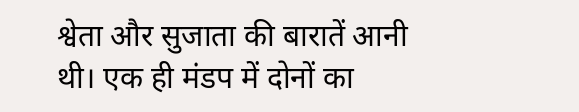श्वेता और सुजाता की बारातें आनी थी। एक ही मंडप में दोनों का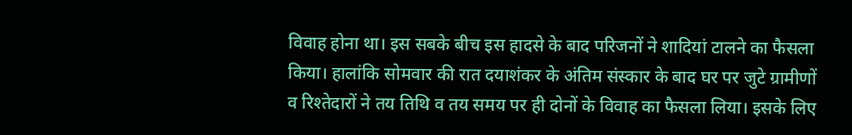विवाह होना था। इस सबके बीच इस हादसे के बाद परिजनों ने शादियां टालने का फैसला किया। हालांकि सोमवार की रात दयाशंकर के अंतिम संस्कार के बाद घर पर जुटे ग्रामीणों व रिश्तेदारों ने तय तिथि व तय समय पर ही दोनों के विवाह का फैसला लिया। इसके लिए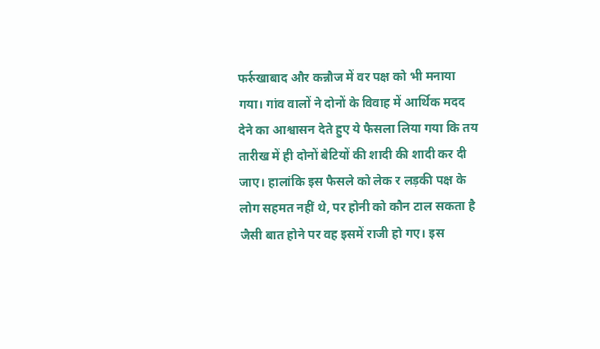फर्रुखाबाद और कन्नौज में वर पक्ष को भी मनाया गया। गांव वालों ने दोनों के विवाह में आर्थिक मदद देने का आश्वासन देते हुए ये फैसला लिया गया कि तय तारीख में ही दोनों बेटियों की शादी की शादी कर दी जाए। हालांकि इस फैसले को लेक र लड़की पक्ष के लोग सहमत नहीं थे, पर होनी को कौन टाल सकता है जैसी बात होने पर वह इसमें राजी हो गए। इस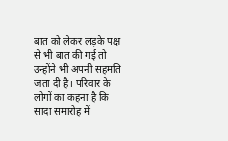बात को लेकर लड़के पक्ष से भी बात की गई तो उन्होंने भी अपनी सहमति जता दी है। परिवार के लोगों का कहना है कि सादा समारोह में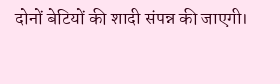दोनों बेटियों की शादी संपन्न की जाएगी।